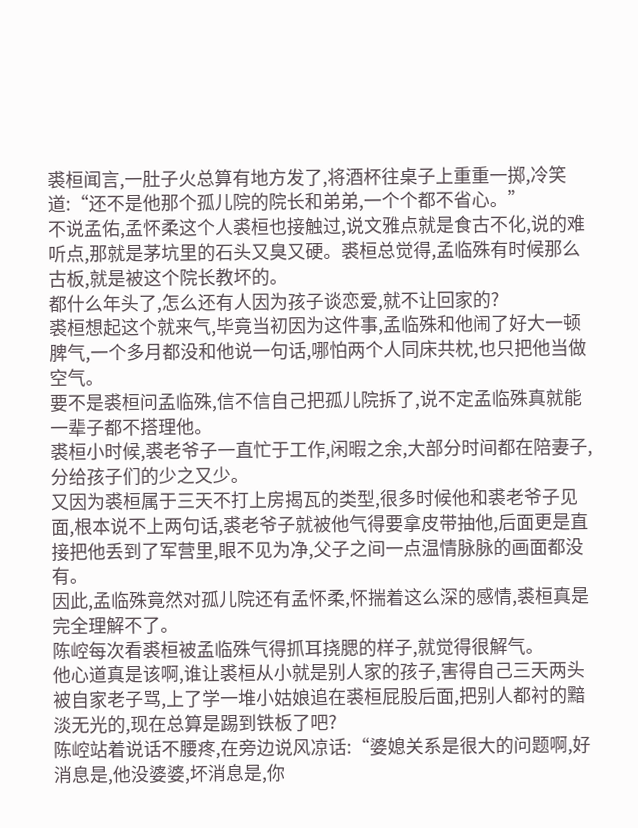裘桓闻言,一肚子火总算有地方发了,将酒杯往桌子上重重一掷,冷笑道:“还不是他那个孤儿院的院长和弟弟,一个个都不省心。”
不说孟佑,孟怀柔这个人裘桓也接触过,说文雅点就是食古不化,说的难听点,那就是茅坑里的石头又臭又硬。裘桓总觉得,孟临殊有时候那么古板,就是被这个院长教坏的。
都什么年头了,怎么还有人因为孩子谈恋爱,就不让回家的?
裘桓想起这个就来气,毕竟当初因为这件事,孟临殊和他闹了好大一顿脾气,一个多月都没和他说一句话,哪怕两个人同床共枕,也只把他当做空气。
要不是裘桓问孟临殊,信不信自己把孤儿院拆了,说不定孟临殊真就能一辈子都不搭理他。
裘桓小时候,裘老爷子一直忙于工作,闲暇之余,大部分时间都在陪妻子,分给孩子们的少之又少。
又因为裘桓属于三天不打上房揭瓦的类型,很多时候他和裘老爷子见面,根本说不上两句话,裘老爷子就被他气得要拿皮带抽他,后面更是直接把他丢到了军营里,眼不见为净,父子之间一点温情脉脉的画面都没有。
因此,孟临殊竟然对孤儿院还有孟怀柔,怀揣着这么深的感情,裘桓真是完全理解不了。
陈崆每次看裘桓被孟临殊气得抓耳挠腮的样子,就觉得很解气。
他心道真是该啊,谁让裘桓从小就是别人家的孩子,害得自己三天两头被自家老子骂,上了学一堆小姑娘追在裘桓屁股后面,把别人都衬的黯淡无光的,现在总算是踢到铁板了吧?
陈崆站着说话不腰疼,在旁边说风凉话:“婆媳关系是很大的问题啊,好消息是,他没婆婆,坏消息是,你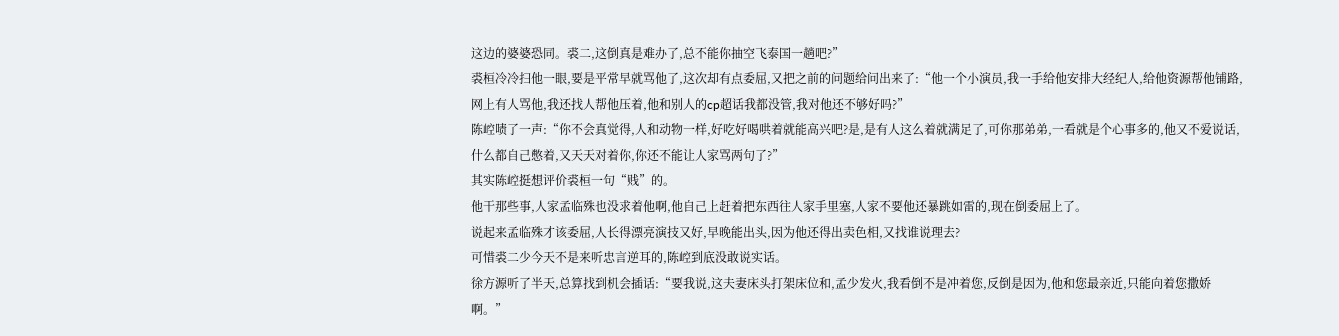这边的婆婆恐同。裘二,这倒真是难办了,总不能你抽空飞泰国一趟吧?”
裘桓冷冷扫他一眼,要是平常早就骂他了,这次却有点委屈,又把之前的问题给问出来了:“他一个小演员,我一手给他安排大经纪人,给他资源帮他铺路,网上有人骂他,我还找人帮他压着,他和别人的cp超话我都没管,我对他还不够好吗?”
陈崆啧了一声:“你不会真觉得,人和动物一样,好吃好喝哄着就能高兴吧?是,是有人这么着就满足了,可你那弟弟,一看就是个心事多的,他又不爱说话,什么都自己憋着,又天天对着你,你还不能让人家骂两句了?”
其实陈崆挺想评价裘桓一句“贱”的。
他干那些事,人家孟临殊也没求着他啊,他自己上赶着把东西往人家手里塞,人家不要他还暴跳如雷的,现在倒委屈上了。
说起来孟临殊才该委屈,人长得漂亮演技又好,早晚能出头,因为他还得出卖色相,又找谁说理去?
可惜裘二少今天不是来听忠言逆耳的,陈崆到底没敢说实话。
徐方源听了半天,总算找到机会插话:“要我说,这夫妻床头打架床位和,孟少发火,我看倒不是冲着您,反倒是因为,他和您最亲近,只能向着您撒娇啊。”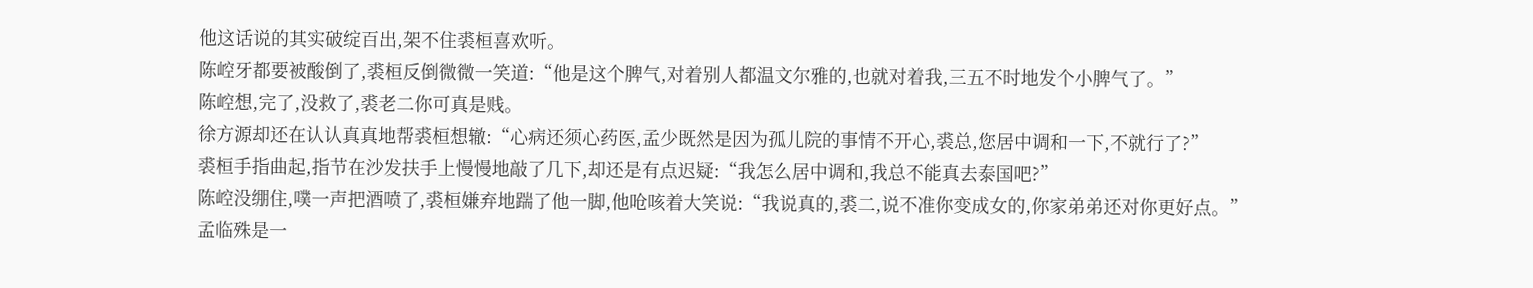他这话说的其实破绽百出,架不住裘桓喜欢听。
陈崆牙都要被酸倒了,裘桓反倒微微一笑道:“他是这个脾气,对着别人都温文尔雅的,也就对着我,三五不时地发个小脾气了。”
陈崆想,完了,没救了,裘老二你可真是贱。
徐方源却还在认认真真地帮裘桓想辙:“心病还须心药医,孟少既然是因为孤儿院的事情不开心,裘总,您居中调和一下,不就行了?”
裘桓手指曲起,指节在沙发扶手上慢慢地敲了几下,却还是有点迟疑:“我怎么居中调和,我总不能真去泰国吧?”
陈崆没绷住,噗一声把酒喷了,裘桓嫌弃地踹了他一脚,他呛咳着大笑说:“我说真的,裘二,说不准你变成女的,你家弟弟还对你更好点。”
孟临殊是一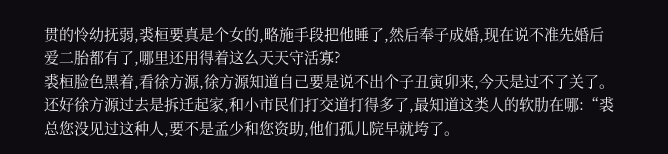贯的怜幼抚弱,裘桓要真是个女的,略施手段把他睡了,然后奉子成婚,现在说不准先婚后爱二胎都有了,哪里还用得着这么天天守活寡?
裘桓脸色黑着,看徐方源,徐方源知道自己要是说不出个子丑寅卯来,今天是过不了关了。
还好徐方源过去是拆迁起家,和小市民们打交道打得多了,最知道这类人的软肋在哪:“裘总您没见过这种人,要不是孟少和您资助,他们孤儿院早就垮了。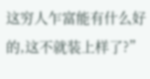这穷人乍富能有什么好的,这不就装上样了?”